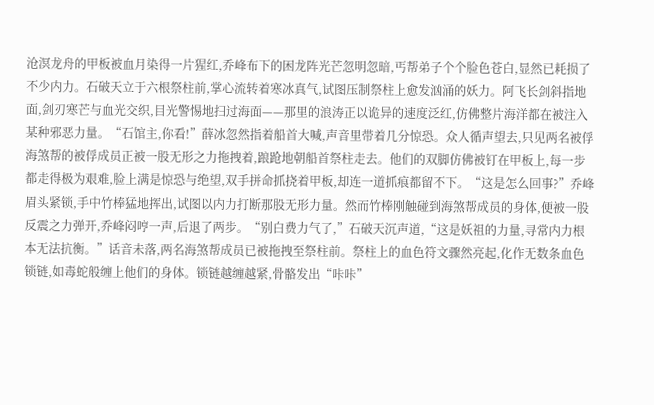沧溟龙舟的甲板被血月染得一片猩红,乔峰布下的困龙阵光芒忽明忽暗,丐帮弟子个个脸色苍白,显然已耗损了不少内力。石破天立于六根祭柱前,掌心流转着寒冰真气,试图压制祭柱上愈发汹涌的妖力。阿飞长剑斜指地面,剑刃寒芒与血光交织,目光警惕地扫过海面——那里的浪涛正以诡异的速度泛红,仿佛整片海洋都在被注入某种邪恶力量。“石馆主,你看!”薛冰忽然指着船首大喊,声音里带着几分惊恐。众人循声望去,只见两名被俘海煞帮的被俘成员正被一股无形之力拖拽着,踉跄地朝船首祭柱走去。他们的双脚仿佛被钉在甲板上,每一步都走得极为艰难,脸上满是惊恐与绝望,双手拼命抓挠着甲板,却连一道抓痕都留不下。“这是怎么回事?”乔峰眉头紧锁,手中竹棒猛地挥出,试图以内力打断那股无形力量。然而竹棒刚触碰到海煞帮成员的身体,便被一股反震之力弹开,乔峰闷哼一声,后退了两步。“别白费力气了,”石破天沉声道,“这是妖祖的力量,寻常内力根本无法抗衡。”话音未落,两名海煞帮成员已被拖拽至祭柱前。祭柱上的血色符文骤然亮起,化作无数条血色锁链,如毒蛇般缠上他们的身体。锁链越缠越紧,骨骼发出“咔咔”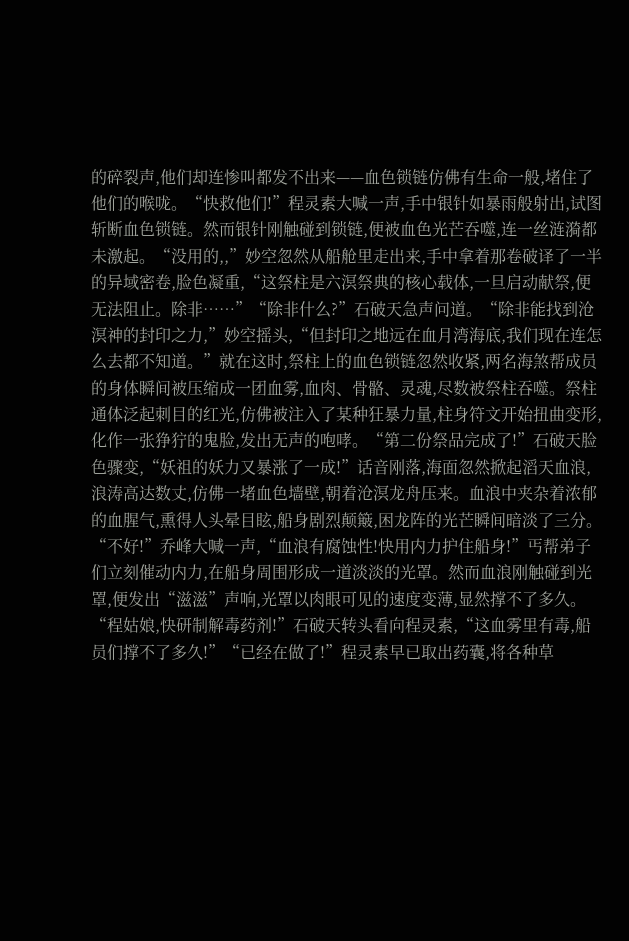的碎裂声,他们却连惨叫都发不出来——血色锁链仿佛有生命一般,堵住了他们的喉咙。“快救他们!”程灵素大喊一声,手中银针如暴雨般射出,试图斩断血色锁链。然而银针刚触碰到锁链,便被血色光芒吞噬,连一丝涟漪都未激起。“没用的,,”妙空忽然从船舱里走出来,手中拿着那卷破译了一半的异域密卷,脸色凝重,“这祭柱是六溟祭典的核心载体,一旦启动献祭,便无法阻止。除非……”“除非什么?”石破天急声问道。“除非能找到沧溟神的封印之力,”妙空摇头,“但封印之地远在血月湾海底,我们现在连怎么去都不知道。”就在这时,祭柱上的血色锁链忽然收紧,两名海煞帮成员的身体瞬间被压缩成一团血雾,血肉、骨骼、灵魂,尽数被祭柱吞噬。祭柱通体泛起刺目的红光,仿佛被注入了某种狂暴力量,柱身符文开始扭曲变形,化作一张狰狞的鬼脸,发出无声的咆哮。“第二份祭品完成了!”石破天脸色骤变,“妖祖的妖力又暴涨了一成!”话音刚落,海面忽然掀起滔天血浪,浪涛高达数丈,仿佛一堵血色墙壁,朝着沧溟龙舟压来。血浪中夹杂着浓郁的血腥气,熏得人头晕目眩,船身剧烈颠簸,困龙阵的光芒瞬间暗淡了三分。“不好!”乔峰大喊一声,“血浪有腐蚀性!快用内力护住船身!”丐帮弟子们立刻催动内力,在船身周围形成一道淡淡的光罩。然而血浪刚触碰到光罩,便发出“滋滋”声响,光罩以肉眼可见的速度变薄,显然撑不了多久。“程姑娘,快研制解毒药剂!”石破天转头看向程灵素,“这血雾里有毒,船员们撑不了多久!”“已经在做了!”程灵素早已取出药囊,将各种草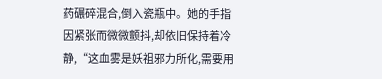药碾碎混合,倒入瓷瓶中。她的手指因紧张而微微颤抖,却依旧保持着冷静,“这血雾是妖祖邪力所化,需要用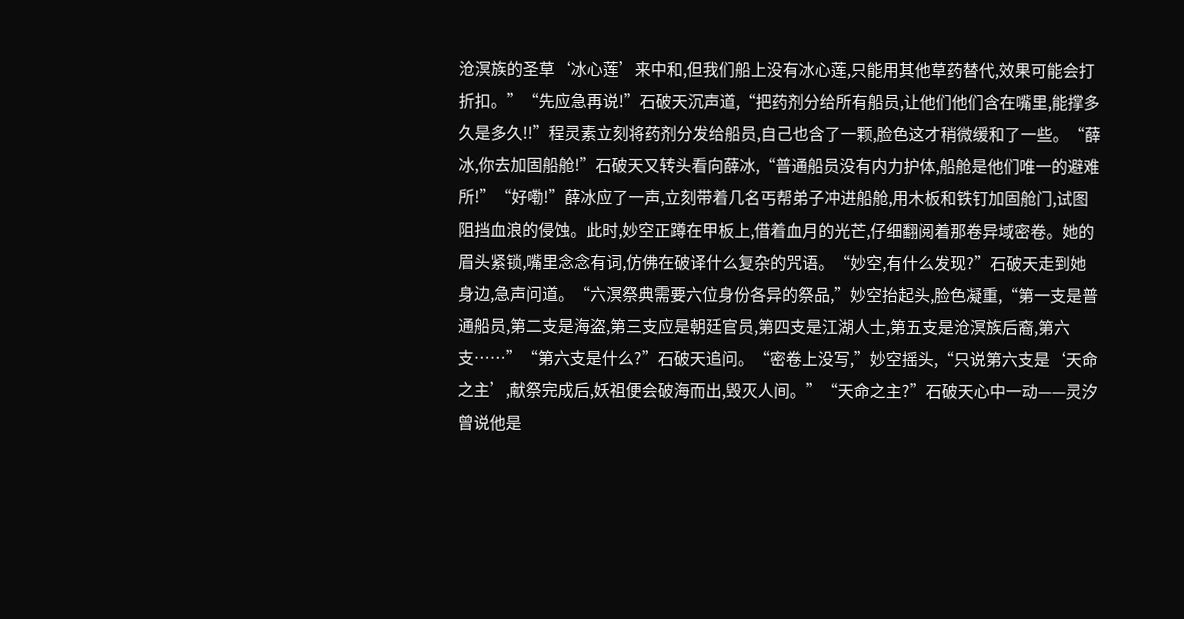沧溟族的圣草‘冰心莲’来中和,但我们船上没有冰心莲,只能用其他草药替代,效果可能会打折扣。”“先应急再说!”石破天沉声道,“把药剂分给所有船员,让他们他们含在嘴里,能撑多久是多久!!”程灵素立刻将药剂分发给船员,自己也含了一颗,脸色这才稍微缓和了一些。“薛冰,你去加固船舱!”石破天又转头看向薛冰,“普通船员没有内力护体,船舱是他们唯一的避难所!”“好嘞!”薛冰应了一声,立刻带着几名丐帮弟子冲进船舱,用木板和铁钉加固舱门,试图阻挡血浪的侵蚀。此时,妙空正蹲在甲板上,借着血月的光芒,仔细翻阅着那卷异域密卷。她的眉头紧锁,嘴里念念有词,仿佛在破译什么复杂的咒语。“妙空,有什么发现?”石破天走到她身边,急声问道。“六溟祭典需要六位身份各异的祭品,”妙空抬起头,脸色凝重,“第一支是普通船员,第二支是海盗,第三支应是朝廷官员,第四支是江湖人士,第五支是沧溟族后裔,第六支……”“第六支是什么?”石破天追问。“密卷上没写,”妙空摇头,“只说第六支是‘天命之主’,献祭完成后,妖祖便会破海而出,毁灭人间。”“天命之主?”石破天心中一动——灵汐曾说他是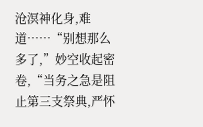沧溟神化身,难道……“别想那么多了,”妙空收起密卷,“当务之急是阻止第三支祭典,严怀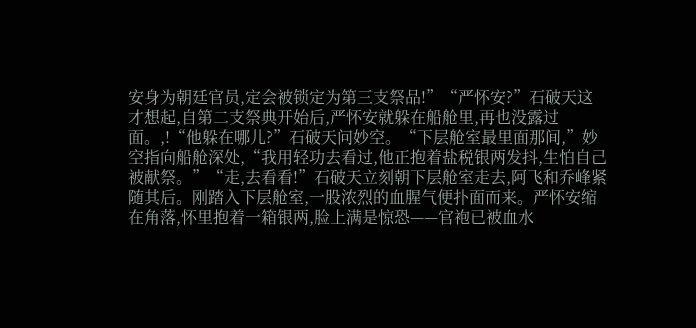安身为朝廷官员,定会被锁定为第三支祭品!”“严怀安?”石破天这才想起,自第二支祭典开始后,严怀安就躲在船舱里,再也没露过面。,!“他躲在哪儿?”石破天问妙空。“下层舱室最里面那间,”妙空指向船舱深处,“我用轻功去看过,他正抱着盐税银两发抖,生怕自己被献祭。”“走,去看看!”石破天立刻朝下层舱室走去,阿飞和乔峰紧随其后。刚踏入下层舱室,一股浓烈的血腥气便扑面而来。严怀安缩在角落,怀里抱着一箱银两,脸上满是惊恐——官袍已被血水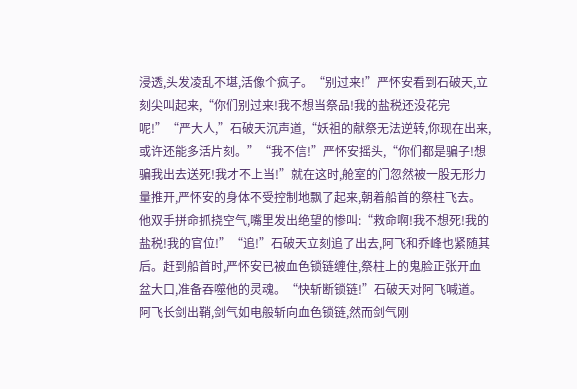浸透,头发凌乱不堪,活像个疯子。“别过来!”严怀安看到石破天,立刻尖叫起来,“你们别过来!我不想当祭品!我的盐税还没花完呢!”“严大人,”石破天沉声道,“妖祖的献祭无法逆转,你现在出来,或许还能多活片刻。”“我不信!”严怀安摇头,“你们都是骗子!想骗我出去送死!我才不上当!”就在这时,舱室的门忽然被一股无形力量推开,严怀安的身体不受控制地飘了起来,朝着船首的祭柱飞去。他双手拼命抓挠空气,嘴里发出绝望的惨叫:“救命啊!我不想死!我的盐税!我的官位!”“追!”石破天立刻追了出去,阿飞和乔峰也紧随其后。赶到船首时,严怀安已被血色锁链缠住,祭柱上的鬼脸正张开血盆大口,准备吞噬他的灵魂。“快斩断锁链!”石破天对阿飞喊道。阿飞长剑出鞘,剑气如电般斩向血色锁链,然而剑气刚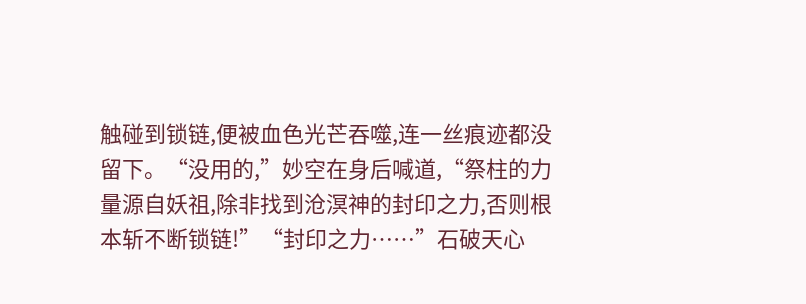触碰到锁链,便被血色光芒吞噬,连一丝痕迹都没留下。“没用的,”妙空在身后喊道,“祭柱的力量源自妖祖,除非找到沧溟神的封印之力,否则根本斩不断锁链!”“封印之力……”石破天心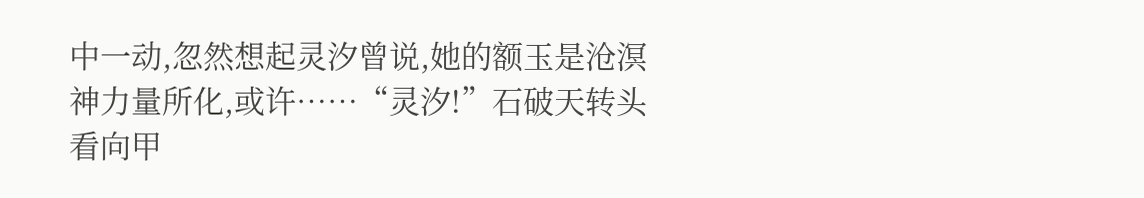中一动,忽然想起灵汐曾说,她的额玉是沧溟神力量所化,或许……“灵汐!”石破天转头看向甲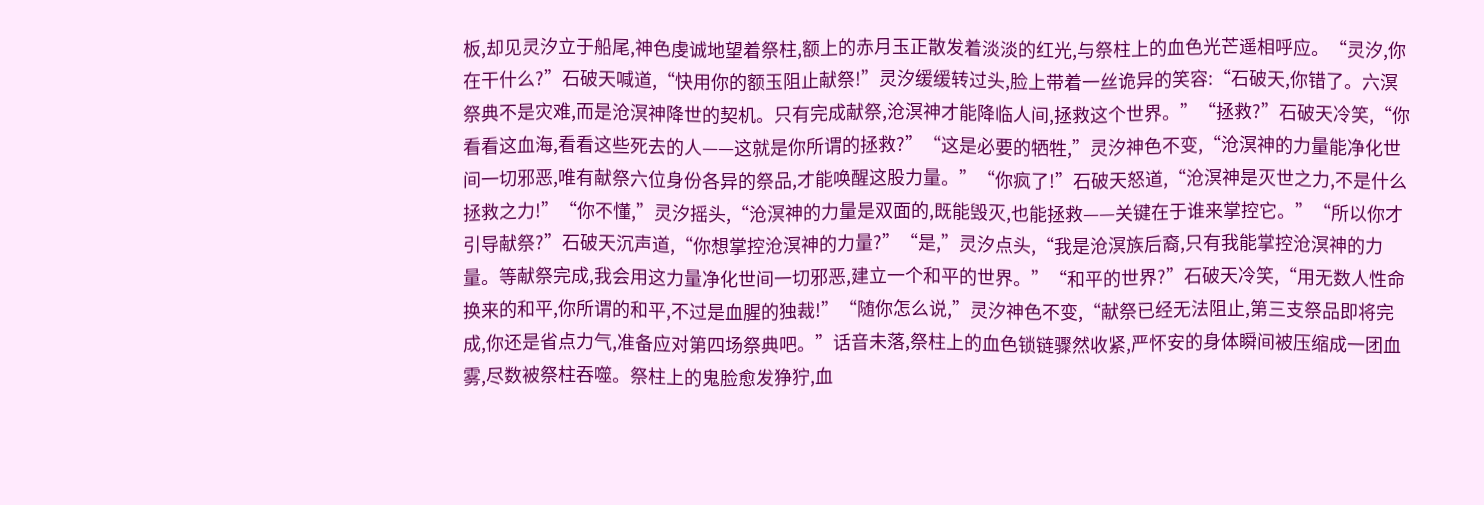板,却见灵汐立于船尾,神色虔诚地望着祭柱,额上的赤月玉正散发着淡淡的红光,与祭柱上的血色光芒遥相呼应。“灵汐,你在干什么?”石破天喊道,“快用你的额玉阻止献祭!”灵汐缓缓转过头,脸上带着一丝诡异的笑容:“石破天,你错了。六溟祭典不是灾难,而是沧溟神降世的契机。只有完成献祭,沧溟神才能降临人间,拯救这个世界。”“拯救?”石破天冷笑,“你看看这血海,看看这些死去的人——这就是你所谓的拯救?”“这是必要的牺牲,”灵汐神色不变,“沧溟神的力量能净化世间一切邪恶,唯有献祭六位身份各异的祭品,才能唤醒这股力量。”“你疯了!”石破天怒道,“沧溟神是灭世之力,不是什么拯救之力!”“你不懂,”灵汐摇头,“沧溟神的力量是双面的,既能毁灭,也能拯救——关键在于谁来掌控它。”“所以你才引导献祭?”石破天沉声道,“你想掌控沧溟神的力量?”“是,”灵汐点头,“我是沧溟族后裔,只有我能掌控沧溟神的力量。等献祭完成,我会用这力量净化世间一切邪恶,建立一个和平的世界。”“和平的世界?”石破天冷笑,“用无数人性命换来的和平,你所谓的和平,不过是血腥的独裁!”“随你怎么说,”灵汐神色不变,“献祭已经无法阻止,第三支祭品即将完成,你还是省点力气,准备应对第四场祭典吧。”话音未落,祭柱上的血色锁链骤然收紧,严怀安的身体瞬间被压缩成一团血雾,尽数被祭柱吞噬。祭柱上的鬼脸愈发狰狞,血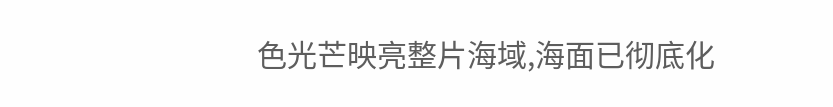色光芒映亮整片海域,海面已彻底化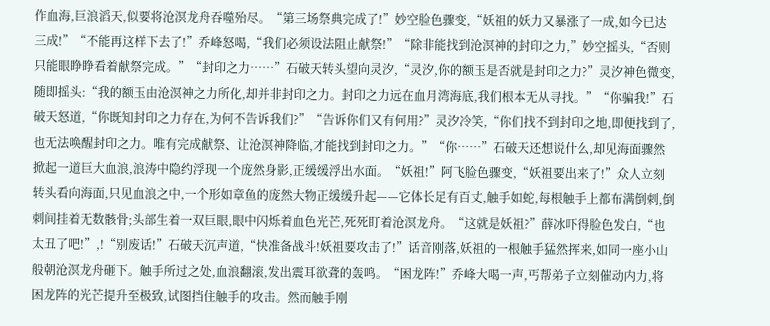作血海,巨浪滔天,似要将沧溟龙舟吞噬殆尽。“第三场祭典完成了!”妙空脸色骤变,“妖祖的妖力又暴涨了一成,如今已达三成!”“不能再这样下去了!”乔峰怒喝,“我们必须设法阻止献祭!”“除非能找到沧溟神的封印之力,”妙空摇头,“否则只能眼睁睁看着献祭完成。”“封印之力……”石破天转头望向灵汐,“灵汐,你的额玉是否就是封印之力?”灵汐神色微变,随即摇头:“我的额玉由沧溟神之力所化,却并非封印之力。封印之力远在血月湾海底,我们根本无从寻找。”“你骗我!”石破天怒道,“你既知封印之力存在,为何不告诉我们?”“告诉你们又有何用?”灵汐冷笑,“你们找不到封印之地,即便找到了,也无法唤醒封印之力。唯有完成献祭、让沧溟神降临,才能找到封印之力。”“你……”石破天还想说什么,却见海面骤然掀起一道巨大血浪,浪涛中隐约浮现一个庞然身影,正缓缓浮出水面。“妖祖!”阿飞脸色骤变,“妖祖要出来了!”众人立刻转头看向海面,只见血浪之中,一个形如章鱼的庞然大物正缓缓升起——它体长足有百丈,触手如蛇,每根触手上都布满倒刺,倒刺间挂着无数骸骨;头部生着一双巨眼,眼中闪烁着血色光芒,死死盯着沧溟龙舟。“这就是妖祖?”薛冰吓得脸色发白,“也太丑了吧!”,!“别废话!”石破天沉声道,“快准备战斗!妖祖要攻击了!”话音刚落,妖祖的一根触手猛然挥来,如同一座小山般朝沧溟龙舟砸下。触手所过之处,血浪翻滚,发出震耳欲聋的轰鸣。“困龙阵!”乔峰大喝一声,丐帮弟子立刻催动内力,将困龙阵的光芒提升至极致,试图挡住触手的攻击。然而触手刚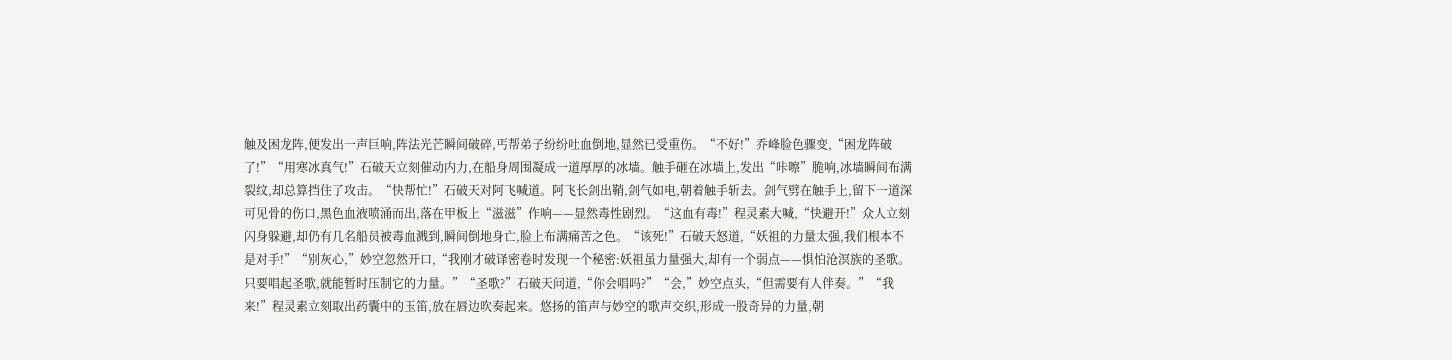触及困龙阵,便发出一声巨响,阵法光芒瞬间破碎,丐帮弟子纷纷吐血倒地,显然已受重伤。“不好!”乔峰脸色骤变,“困龙阵破了!”“用寒冰真气!”石破天立刻催动内力,在船身周围凝成一道厚厚的冰墙。触手砸在冰墙上,发出“咔嚓”脆响,冰墙瞬间布满裂纹,却总算挡住了攻击。“快帮忙!”石破天对阿飞喊道。阿飞长剑出鞘,剑气如电,朝着触手斩去。剑气劈在触手上,留下一道深可见骨的伤口,黑色血液喷涌而出,落在甲板上“滋滋”作响——显然毒性剧烈。“这血有毒!”程灵素大喊,“快避开!”众人立刻闪身躲避,却仍有几名船员被毒血溅到,瞬间倒地身亡,脸上布满痛苦之色。“该死!”石破天怒道,“妖祖的力量太强,我们根本不是对手!”“别灰心,”妙空忽然开口,“我刚才破译密卷时发现一个秘密:妖祖虽力量强大,却有一个弱点——惧怕沧溟族的圣歌。只要唱起圣歌,就能暂时压制它的力量。”“圣歌?”石破天问道,“你会唱吗?”“会,”妙空点头,“但需要有人伴奏。”“我来!”程灵素立刻取出药囊中的玉笛,放在唇边吹奏起来。悠扬的笛声与妙空的歌声交织,形成一股奇异的力量,朝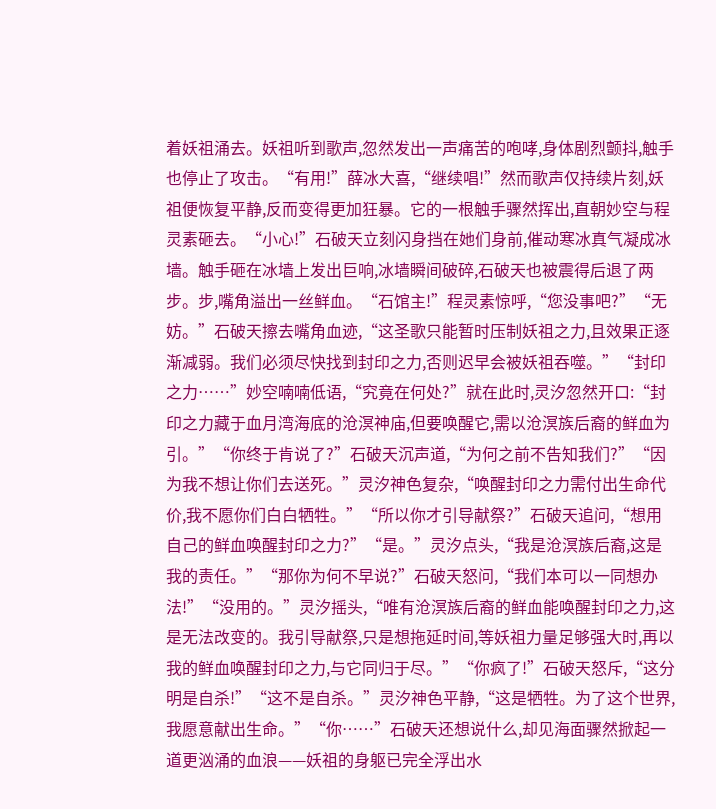着妖祖涌去。妖祖听到歌声,忽然发出一声痛苦的咆哮,身体剧烈颤抖,触手也停止了攻击。“有用!”薛冰大喜,“继续唱!”然而歌声仅持续片刻,妖祖便恢复平静,反而变得更加狂暴。它的一根触手骤然挥出,直朝妙空与程灵素砸去。“小心!”石破天立刻闪身挡在她们身前,催动寒冰真气凝成冰墙。触手砸在冰墙上发出巨响,冰墙瞬间破碎,石破天也被震得后退了两步。步,嘴角溢出一丝鲜血。“石馆主!”程灵素惊呼,“您没事吧?”“无妨。”石破天擦去嘴角血迹,“这圣歌只能暂时压制妖祖之力,且效果正逐渐减弱。我们必须尽快找到封印之力,否则迟早会被妖祖吞噬。”“封印之力……”妙空喃喃低语,“究竟在何处?”就在此时,灵汐忽然开口:“封印之力藏于血月湾海底的沧溟神庙,但要唤醒它,需以沧溟族后裔的鲜血为引。”“你终于肯说了?”石破天沉声道,“为何之前不告知我们?”“因为我不想让你们去送死。”灵汐神色复杂,“唤醒封印之力需付出生命代价,我不愿你们白白牺牲。”“所以你才引导献祭?”石破天追问,“想用自己的鲜血唤醒封印之力?”“是。”灵汐点头,“我是沧溟族后裔,这是我的责任。”“那你为何不早说?”石破天怒问,“我们本可以一同想办法!”“没用的。”灵汐摇头,“唯有沧溟族后裔的鲜血能唤醒封印之力,这是无法改变的。我引导献祭,只是想拖延时间,等妖祖力量足够强大时,再以我的鲜血唤醒封印之力,与它同归于尽。”“你疯了!”石破天怒斥,“这分明是自杀!”“这不是自杀。”灵汐神色平静,“这是牺牲。为了这个世界,我愿意献出生命。”“你……”石破天还想说什么,却见海面骤然掀起一道更汹涌的血浪——妖祖的身躯已完全浮出水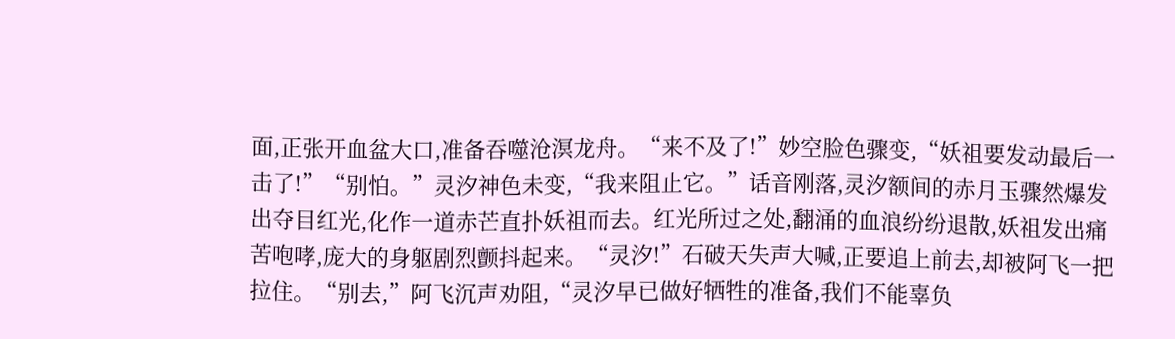面,正张开血盆大口,准备吞噬沧溟龙舟。“来不及了!”妙空脸色骤变,“妖祖要发动最后一击了!”“别怕。”灵汐神色未变,“我来阻止它。”话音刚落,灵汐额间的赤月玉骤然爆发出夺目红光,化作一道赤芒直扑妖祖而去。红光所过之处,翻涌的血浪纷纷退散,妖祖发出痛苦咆哮,庞大的身躯剧烈颤抖起来。“灵汐!”石破天失声大喊,正要追上前去,却被阿飞一把拉住。“别去,”阿飞沉声劝阻,“灵汐早已做好牺牲的准备,我们不能辜负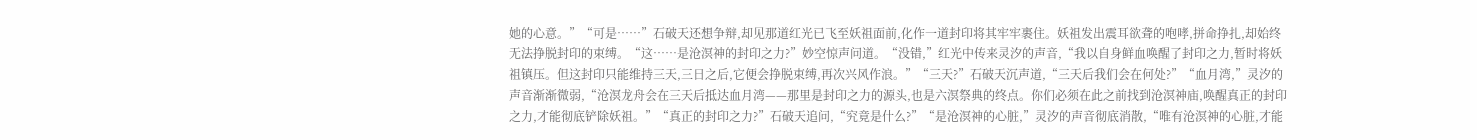她的心意。”“可是……”石破天还想争辩,却见那道红光已飞至妖祖面前,化作一道封印将其牢牢裹住。妖祖发出震耳欲聋的咆哮,拼命挣扎,却始终无法挣脱封印的束缚。“这……是沧溟神的封印之力?”妙空惊声问道。“没错,”红光中传来灵汐的声音,“我以自身鲜血唤醒了封印之力,暂时将妖祖镇压。但这封印只能维持三天,三日之后,它便会挣脱束缚,再次兴风作浪。”“三天?”石破天沉声道,“三天后我们会在何处?”“血月湾,”灵汐的声音渐渐微弱,“沧溟龙舟会在三天后抵达血月湾——那里是封印之力的源头,也是六溟祭典的终点。你们必须在此之前找到沧溟神庙,唤醒真正的封印之力,才能彻底铲除妖祖。”“真正的封印之力?”石破天追问,“究竟是什么?”“是沧溟神的心脏,”灵汐的声音彻底消散,“唯有沧溟神的心脏,才能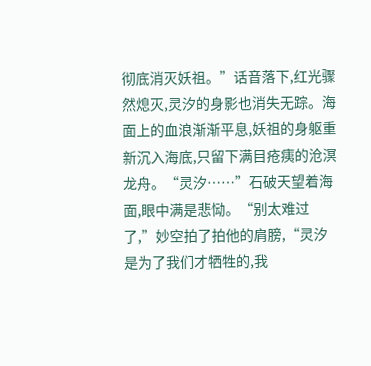彻底消灭妖祖。”话音落下,红光骤然熄灭,灵汐的身影也消失无踪。海面上的血浪渐渐平息,妖祖的身躯重新沉入海底,只留下满目疮痍的沧溟龙舟。“灵汐……”石破天望着海面,眼中满是悲恸。“别太难过了,”妙空拍了拍他的肩膀,“灵汐是为了我们才牺牲的,我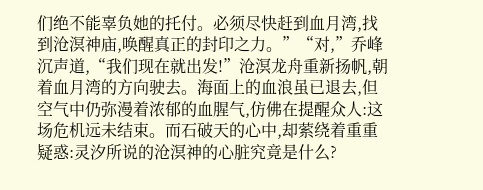们绝不能辜负她的托付。必须尽快赶到血月湾,找到沧溟神庙,唤醒真正的封印之力。”“对,”乔峰沉声道,“我们现在就出发!”沧溟龙舟重新扬帆,朝着血月湾的方向驶去。海面上的血浪虽已退去,但空气中仍弥漫着浓郁的血腥气,仿佛在提醒众人:这场危机远未结束。而石破天的心中,却萦绕着重重疑惑:灵汐所说的沧溟神的心脏究竟是什么?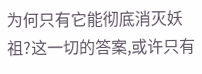为何只有它能彻底消灭妖祖?这一切的答案,或许只有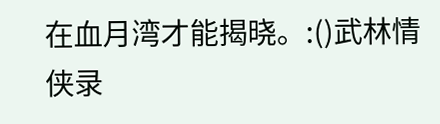在血月湾才能揭晓。:()武林情侠录